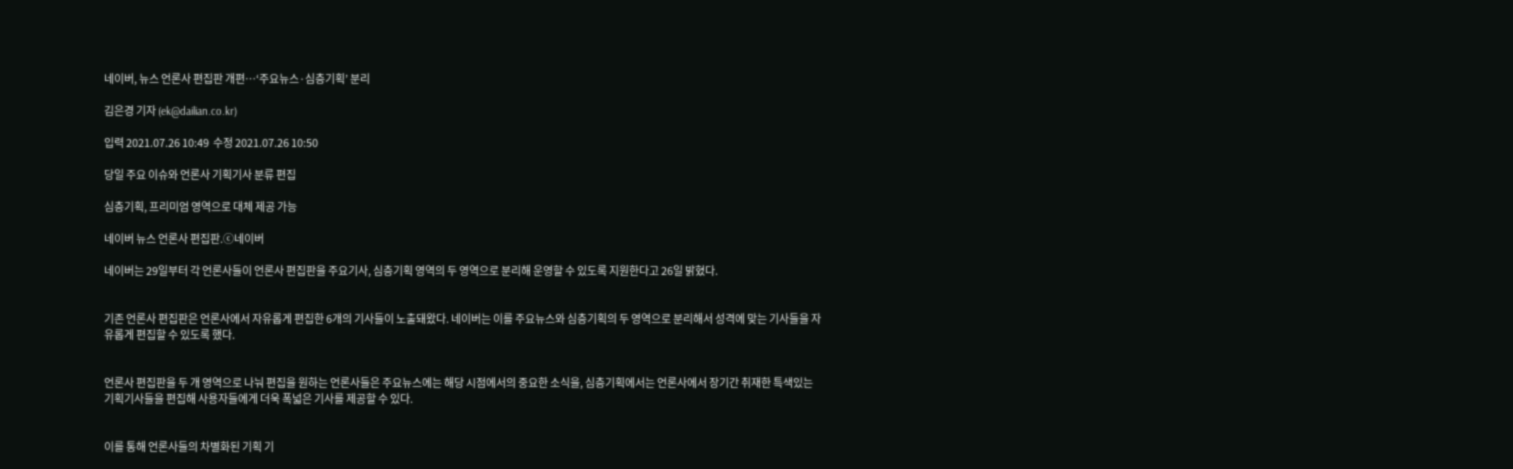네이버, 뉴스 언론사 편집판 개편…‘주요뉴스·심층기획’ 분리

김은경 기자 (ek@dailian.co.kr)

입력 2021.07.26 10:49  수정 2021.07.26 10:50

당일 주요 이슈와 언론사 기획기사 분류 편집

심층기획, 프리미엄 영역으로 대체 제공 가능

네이버 뉴스 언론사 편집판.ⓒ네이버

네이버는 29일부터 각 언론사들이 언론사 편집판을 주요기사, 심층기획 영역의 두 영역으로 분리해 운영할 수 있도록 지원한다고 26일 밝혔다.


기존 언론사 편집판은 언론사에서 자유롭게 편집한 6개의 기사들이 노출돼왔다. 네이버는 이를 주요뉴스와 심층기획의 두 영역으로 분리해서 성격에 맞는 기사들을 자유롭게 편집할 수 있도록 했다.


언론사 편집판을 두 개 영역으로 나눠 편집을 원하는 언론사들은 주요뉴스에는 해당 시점에서의 중요한 소식을, 심층기획에서는 언론사에서 장기간 취재한 특색있는 기획기사들을 편집해 사용자들에게 더욱 폭넓은 기사를 제공할 수 있다.


이를 통해 언론사들의 차별화된 기획 기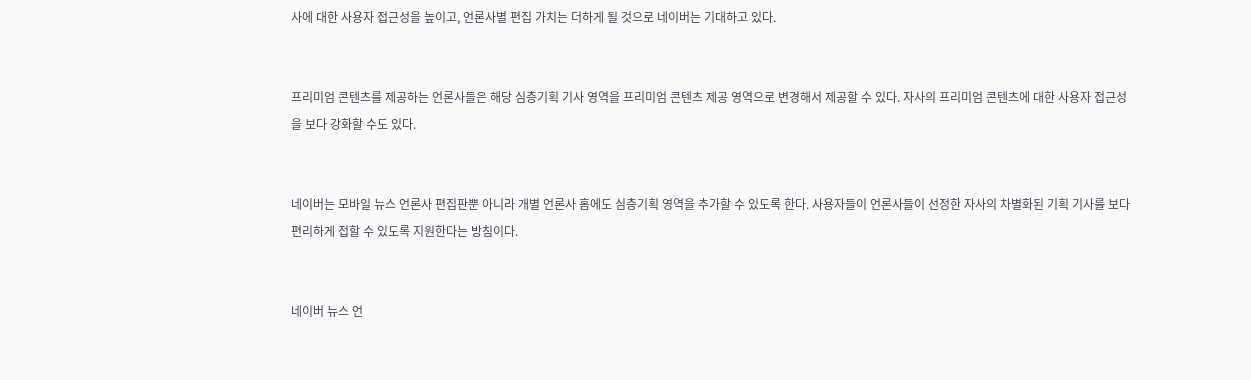사에 대한 사용자 접근성을 높이고, 언론사별 편집 가치는 더하게 될 것으로 네이버는 기대하고 있다.


프리미엄 콘텐츠를 제공하는 언론사들은 해당 심층기획 기사 영역을 프리미엄 콘텐츠 제공 영역으로 변경해서 제공할 수 있다. 자사의 프리미엄 콘텐츠에 대한 사용자 접근성을 보다 강화할 수도 있다.


네이버는 모바일 뉴스 언론사 편집판뿐 아니라 개별 언론사 홈에도 심층기획 영역을 추가할 수 있도록 한다. 사용자들이 언론사들이 선정한 자사의 차별화된 기획 기사를 보다 편리하게 접할 수 있도록 지원한다는 방침이다.


네이버 뉴스 언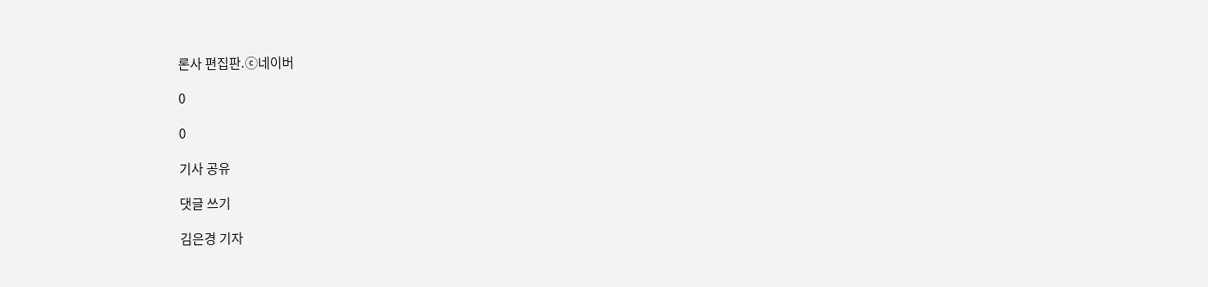론사 편집판.ⓒ네이버

0

0

기사 공유

댓글 쓰기

김은경 기자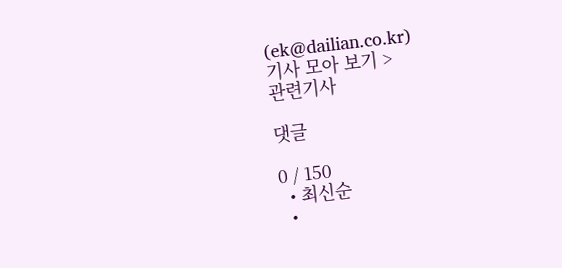(ek@dailian.co.kr)
기사 모아 보기 >
관련기사

댓글

0 / 150
  • 최신순
  •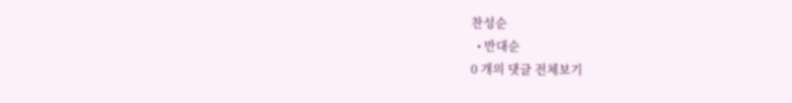찬성순
  • 반대순
0 개의 댓글 전체보기